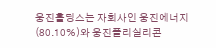웅진홀딩스는 자회사인 웅진에너지(80.10%)와 웅진폴리실리콘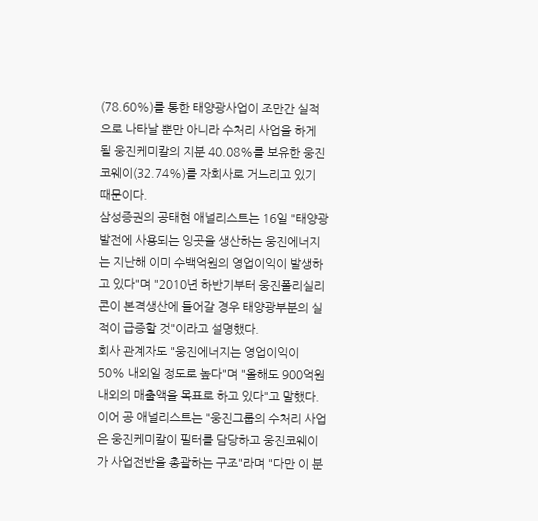(78.60%)를 통한 태양광사업이 조만간 실적으로 나타날 뿐만 아니라 수처리 사업을 하게 될 웅진케미칼의 지분 40.08%를 보유한 웅진코웨이(32.74%)를 자회사로 거느리고 있기 때문이다.
삼성증권의 공태현 애널리스트는 16일 "태양광발전에 사용되는 잉곳을 생산하는 웅진에너지는 지난해 이미 수백억원의 영업이익이 발생하고 있다"며 "2010년 하반기부터 웅진폴리실리콘이 본격생산에 들어갈 경우 태양광부분의 실적이 급증할 것"이라고 설명했다.
회사 관계자도 "웅진에너지는 영업이익이 50% 내외일 정도로 높다"며 "올해도 900억원 내외의 매출액을 목표로 하고 있다"고 말했다.
이어 공 애널리스트는 "웅진그룹의 수처리 사업은 웅진케미칼이 필터를 담당하고 웅진코웨이가 사업전반을 총괄하는 구조"라며 "다만 이 분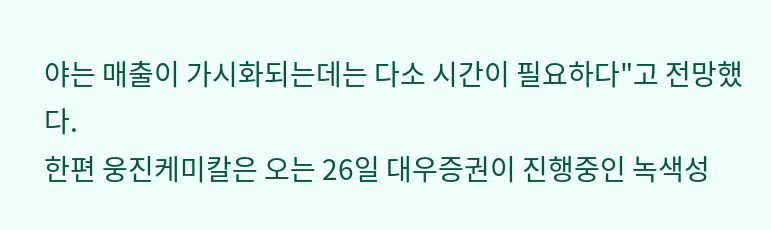야는 매출이 가시화되는데는 다소 시간이 필요하다"고 전망했다.
한편 웅진케미칼은 오는 26일 대우증권이 진행중인 녹색성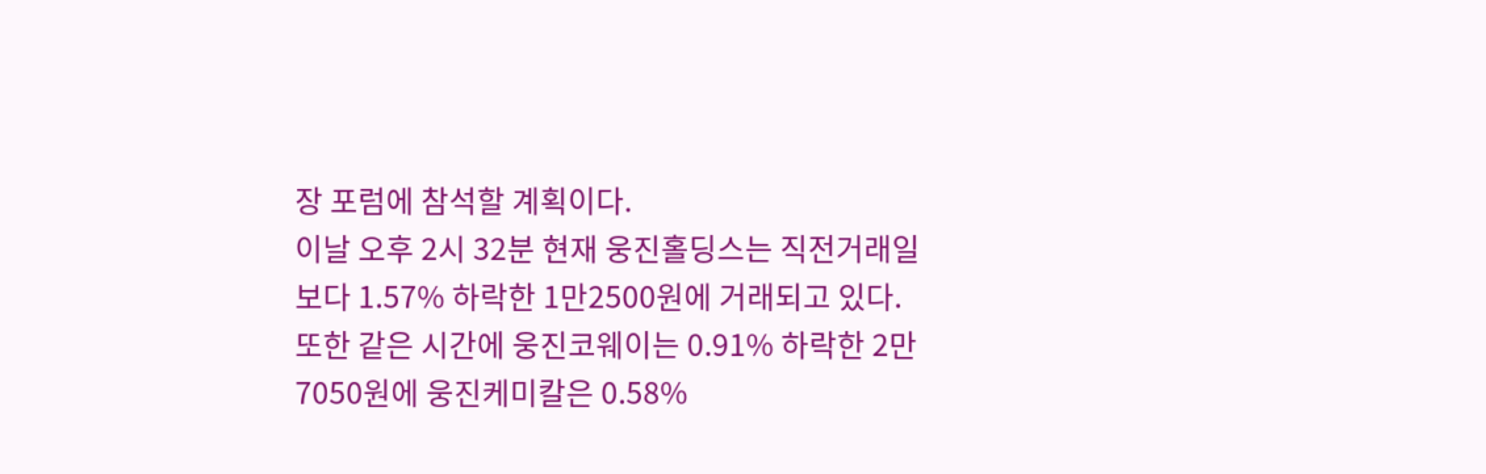장 포럼에 참석할 계획이다.
이날 오후 2시 32분 현재 웅진홀딩스는 직전거래일보다 1.57% 하락한 1만2500원에 거래되고 있다.
또한 같은 시간에 웅진코웨이는 0.91% 하락한 2만7050원에 웅진케미칼은 0.58%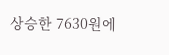상승한 7630원에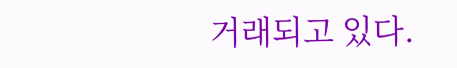거래되고 있다.